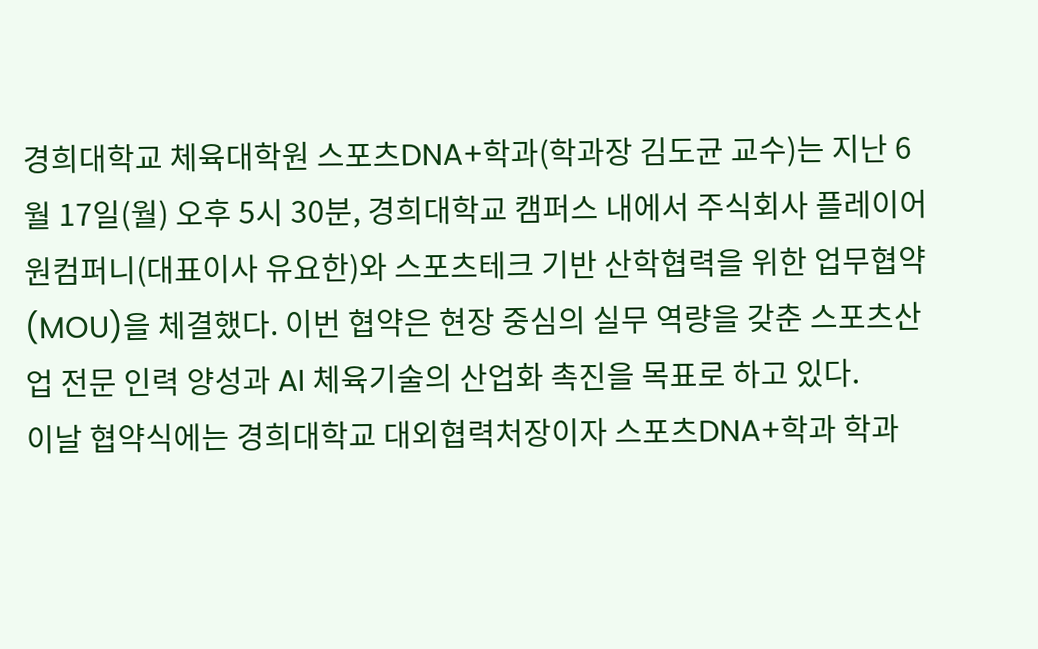경희대학교 체육대학원 스포츠DNA+학과(학과장 김도균 교수)는 지난 6월 17일(월) 오후 5시 30분, 경희대학교 캠퍼스 내에서 주식회사 플레이어원컴퍼니(대표이사 유요한)와 스포츠테크 기반 산학협력을 위한 업무협약(MOU)을 체결했다. 이번 협약은 현장 중심의 실무 역량을 갖춘 스포츠산업 전문 인력 양성과 AI 체육기술의 산업화 촉진을 목표로 하고 있다.
이날 협약식에는 경희대학교 대외협력처장이자 스포츠DNA+학과 학과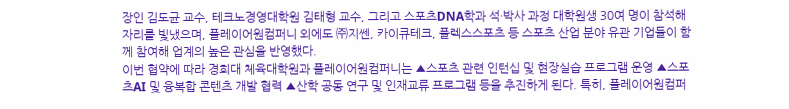장인 김도균 교수, 테크노경영대학원 김태형 교수, 그리고 스포츠DNA학과 석·박사 과정 대학원생 30여 명이 참석해 자리를 빛냈으며, 플레이어원컴퍼니 외에도 ㈜지쎈, 카이큐테크, 플렉스스포츠 등 스포츠 산업 분야 유관 기업들이 함께 참여해 업계의 높은 관심을 반영했다.
이번 협약에 따라 경희대 체육대학원과 플레이어원컴퍼니는 ▲스포츠 관련 인턴십 및 현장실습 프로그램 운영 ▲스포츠AI 및 융복합 콘텐츠 개발 협력 ▲산학 공동 연구 및 인재교류 프로그램 등을 추진하게 된다. 특히, 플레이어원컴퍼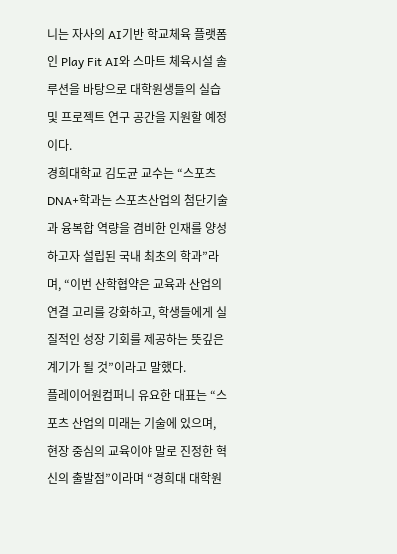니는 자사의 AI기반 학교체육 플랫폼인 Play Fit AI와 스마트 체육시설 솔루션을 바탕으로 대학원생들의 실습 및 프로젝트 연구 공간을 지원할 예정이다.
경희대학교 김도균 교수는 “스포츠DNA+학과는 스포츠산업의 첨단기술과 융복합 역량을 겸비한 인재를 양성하고자 설립된 국내 최초의 학과”라며, “이번 산학협약은 교육과 산업의 연결 고리를 강화하고, 학생들에게 실질적인 성장 기회를 제공하는 뜻깊은 계기가 될 것”이라고 말했다.
플레이어원컴퍼니 유요한 대표는 “스포츠 산업의 미래는 기술에 있으며, 현장 중심의 교육이야 말로 진정한 혁신의 출발점”이라며 “경희대 대학원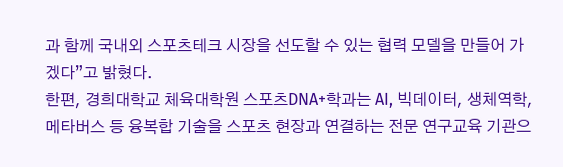과 함께 국내외 스포츠테크 시장을 선도할 수 있는 협력 모델을 만들어 가겠다”고 밝혔다.
한편, 경희대학교 체육대학원 스포츠DNA+학과는 AI, 빅데이터, 생체역학, 메타버스 등 융복합 기술을 스포츠 현장과 연결하는 전문 연구교육 기관으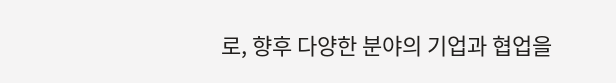로, 향후 다양한 분야의 기업과 협업을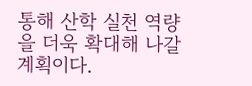통해 산학 실천 역량을 더욱 확대해 나갈 계획이다.